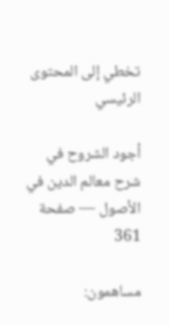تخطي إلى المحتوى الرئيسي

أجود الشروح في شرح معالم الدين في الأصول — صفحة 361

مساهمون: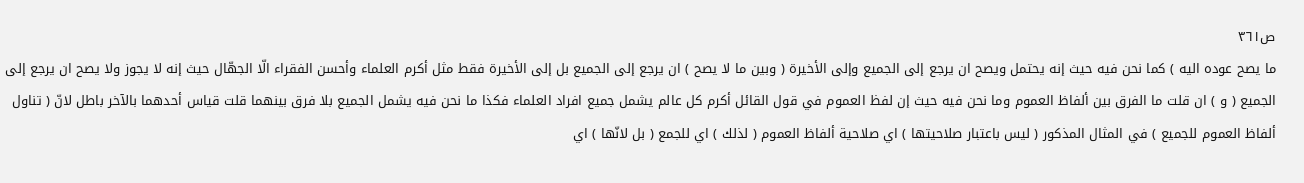ص٣٦١
ما يصح عوده اليه ) كما نحن فيه حيث إنه يحتمل ويصح ان يرجع إلى الجميع وإلى الأخيرة ( وبين ما لا يصح ) ان يرجع إلى الجميع بل إلى الأخيرة فقط مثل أكرم العلماء وأحسن الفقراء الّا الجهّال حيث إنه لا يجوز ولا يصح ان يرجع إلى الجميع ( و ) ان قلت ما الفرق بين ألفاظ العموم وما نحن فيه حيث إن لفظ العموم في قول القائل أكرم كل عالم يشمل جميع افراد العلماء فكذا ما نحن فيه يشمل الجميع بلا فرق بينهما قلت قياس أحدهما بالآخر باطل لانّ ( تناول ألفاظ العموم للجميع ) في المثال المذكور ( ليس باعتبار صلاحيتها ) اي صلاحية ألفاظ العموم ( لذلك ) اي للجمع ( بل لانّها ) اي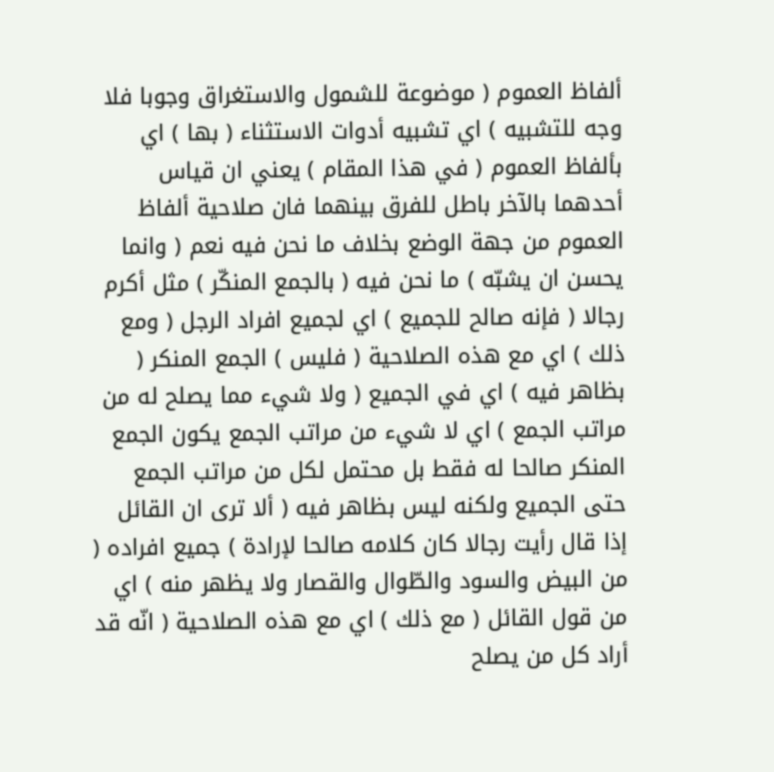ألفاظ العموم ( موضوعة للشمول والاستغراق وجوبا فلا وجه للتشبيه ) اي تشبيه أدوات الاستثناء ( بها ) اي بألفاظ العموم ( في هذا المقام ) يعني ان قياس أحدهما بالآخر باطل للفرق بينهما فان صلاحية ألفاظ العموم من جهة الوضع بخلاف ما نحن فيه نعم ( وانما يحسن ان يشبّه ) ما نحن فيه ( بالجمع المنكّر ) مثل أكرم رجالا ( فإنه صالح للجميع ) اي لجميع افراد الرجل ( ومع ذلك ) اي مع هذه الصلاحية ( فليس ) الجمع المنكر ( بظاهر فيه ) اي في الجميع ( ولا شيء مما يصلح له من مراتب الجمع ) اي لا شيء من مراتب الجمع يكون الجمع المنكر صالحا له فقط بل محتمل لكل من مراتب الجمع حتى الجميع ولكنه ليس بظاهر فيه ( ألا ترى ان القائل إذا قال رأيت رجالا كان كلامه صالحا لإرادة ) جميع افراده ( من البيض والسود والطّوال والقصار ولا يظهر منه ) اي من قول القائل ( مع ذلك ) اي مع هذه الصلاحية ( انّه قد أراد كل من يصلح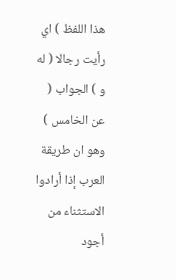هذا اللفظ ) اي رأيت رجالا ( له و ) الجواب ( عن الخامس ) وهو ان طريقة العرب إذا أرادوا الاستثناء من
أجود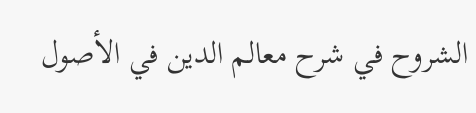الشروح في شرح معالم الدين في الأصول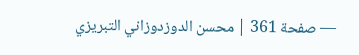— صفحة 361 | محسن الدوزدوزاني التبريزي